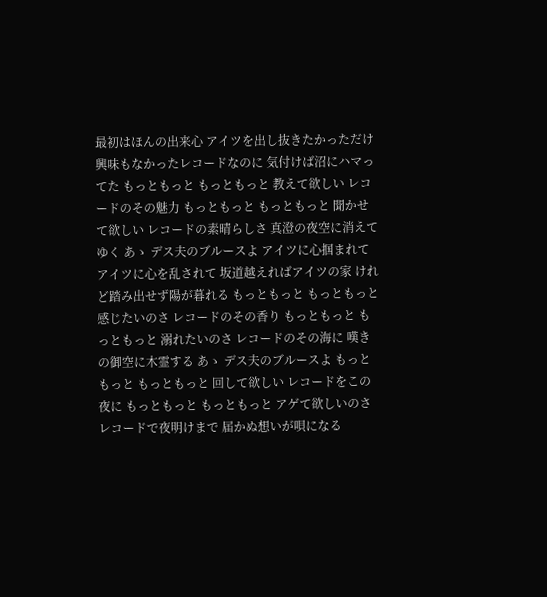最初はほんの出来心 アイツを出し抜きたかっただけ 興味もなかったレコードなのに 気付けば沼にハマってた もっともっと もっともっと 教えて欲しい レコードのその魅力 もっともっと もっともっと 聞かせて欲しい レコードの素晴らしさ 真澄の夜空に消えてゆく あゝ デス夫のブルースよ アイツに心掴まれて アイツに心を乱されて 坂道越えればアイツの家 けれど踏み出せず陽が暮れる もっともっと もっともっと 感じたいのさ レコードのその香り もっともっと もっともっと 溺れたいのさ レコードのその海に 嘆きの御空に木霊する あゝ デス夫のブルースよ もっともっと もっともっと 回して欲しい レコードをこの夜に もっともっと もっともっと アゲて欲しいのさ レコードで夜明けまで 届かぬ想いが唄になる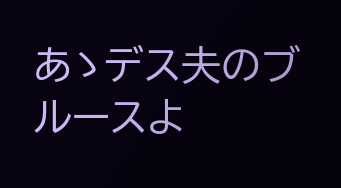あゝデス夫のブルースよ